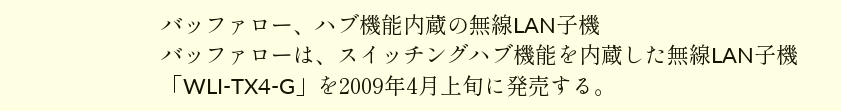バッファロー、ハブ機能内蔵の無線LAN子機
バッファローは、スイッチングハブ機能を内蔵した無線LAN子機「WLI-TX4-G」を2009年4月上旬に発売する。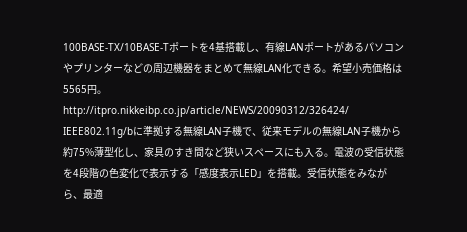100BASE-TX/10BASE-Tポートを4基搭載し、有線LANポートがあるパソコンやプリンターなどの周辺機器をまとめて無線LAN化できる。希望小売価格は5565円。
http://itpro.nikkeibp.co.jp/article/NEWS/20090312/326424/
IEEE802.11g/bに準拠する無線LAN子機で、従来モデルの無線LAN子機から約75%薄型化し、家具のすき間など狭いスペースにも入る。電波の受信状態を4段階の色変化で表示する「感度表示LED」を搭載。受信状態をみながら、最適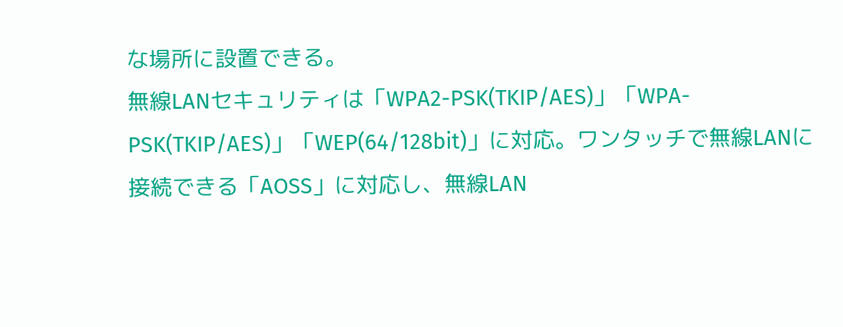な場所に設置できる。
無線LANセキュリティは「WPA2-PSK(TKIP/AES)」「WPA-PSK(TKIP/AES)」「WEP(64/128bit)」に対応。ワンタッチで無線LANに接続できる「AOSS」に対応し、無線LAN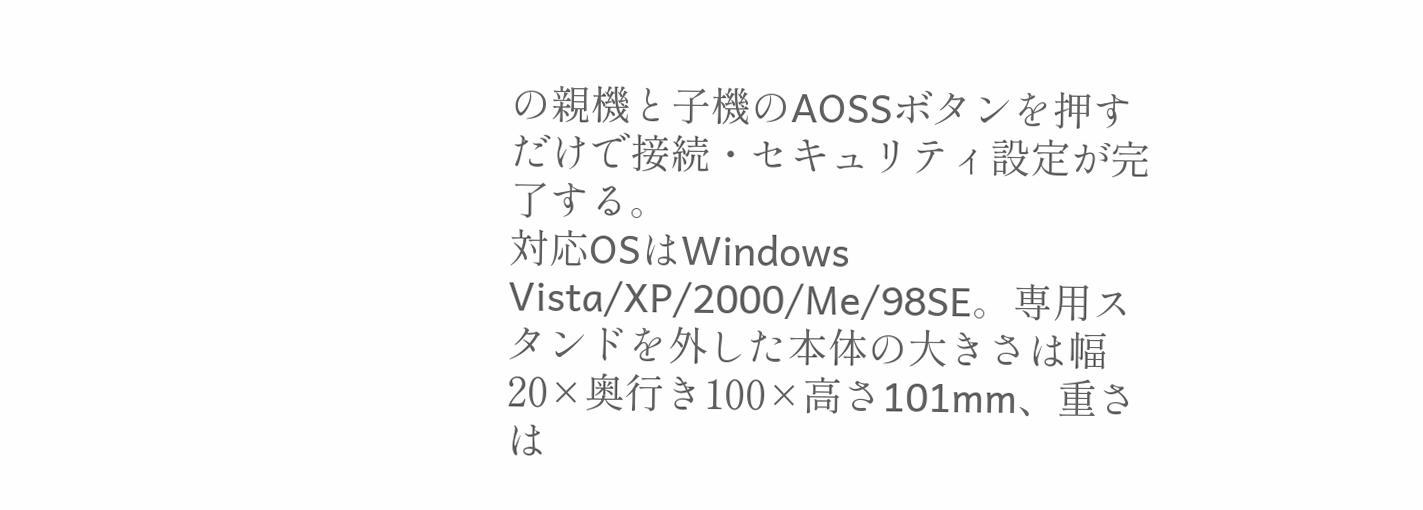の親機と子機のAOSSボタンを押すだけで接続・セキュリティ設定が完了する。
対応OSはWindows Vista/XP/2000/Me/98SE。専用スタンドを外した本体の大きさは幅20×奥行き100×高さ101mm、重さは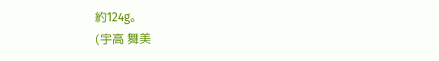約124g。
(宇高 舞美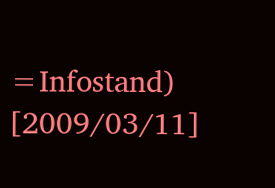=Infostand) [2009/03/11]